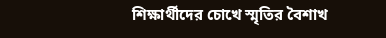শিক্ষার্থীদের চোখে স্মৃতির বৈশাখ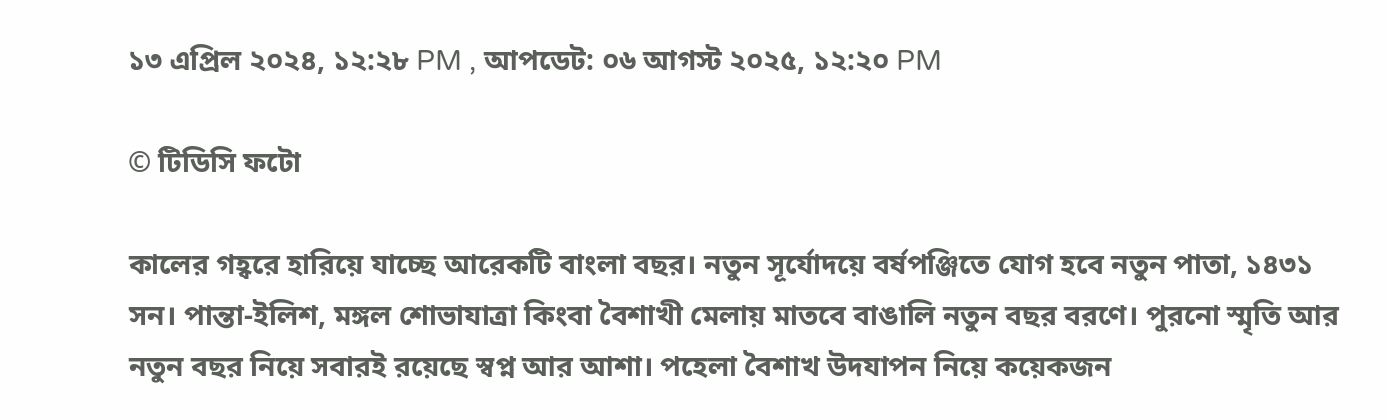১৩ এপ্রিল ২০২৪, ১২:২৮ PM , আপডেট: ০৬ আগস্ট ২০২৫, ১২:২০ PM

© টিডিসি ফটো

কালের গহ্বরে হারিয়ে যাচ্ছে আরেকটি বাংলা বছর। নতুন সূর্যোদয়ে বর্ষপঞ্জিতে যোগ হবে নতুন পাতা, ১৪৩১ সন। পান্তা-ইলিশ, মঙ্গল শোভাযাত্রা কিংবা বৈশাখী মেলায় মাতবে বাঙালি নতুন বছর বরণে। পুরনো স্মৃতি আর নতুন বছর নিয়ে সবারই রয়েছে স্বপ্ন আর আশা। পহেলা বৈশাখ উদযাপন নিয়ে কয়েকজন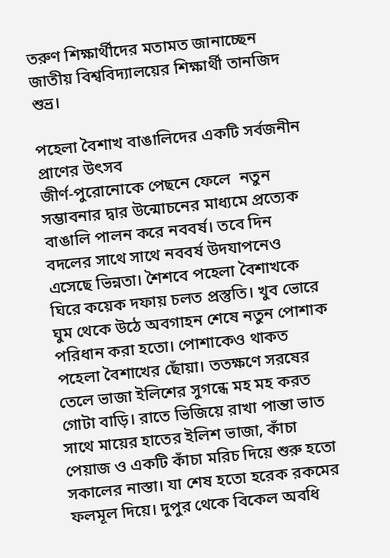তরুণ শিক্ষার্থীদের মতামত জানাচ্ছেন জাতীয় বিশ্ববিদ্যালয়ের শিক্ষার্থী তানজিদ শুভ্র।

পহেলা বৈশাখ বাঙালিদের একটি সর্বজনীন প্রাণের উৎসব
জীর্ণ-পুরোনোকে পেছনে ফেলে  নতুন সম্ভাবনার দ্বার উন্মোচনের মাধ্যমে প্রত্যেক বাঙালি পালন করে নববর্ষ। তবে দিন বদলের সাথে সাথে নববর্ষ উদযাপনেও এসেছে ভিন্নতা। শৈশবে পহেলা বৈশাখকে ঘিরে কয়েক দফায় চলত প্রস্তুতি। খুব ভোরে ঘুম থেকে উঠে অবগাহন শেষে নতুন পোশাক পরিধান করা হতো। পোশাকেও থাকত পহেলা বৈশাখের ছোঁয়া। ততক্ষণে সরষের তেলে ভাজা ইলিশের সুগন্ধে মহ মহ করত গোটা বাড়ি। রাতে ভিজিয়ে রাখা পান্তা ভাত সাথে মায়ের হাতের ইলিশ ভাজা, কাঁচা পেয়াজ ও একটি কাঁচা মরিচ দিয়ে শুরু হতো সকালের নাস্তা। যা শেষ হতো হরেক রকমের ফলমূল দিয়ে। দুপুর থেকে বিকেল অবধি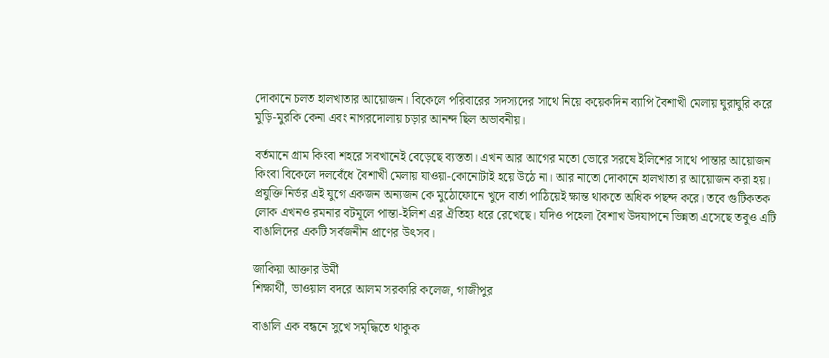দোকানে চলত হালখাতার আয়োজন। বিকেলে পরিবারের সদস্যদের সাথে নিয়ে কয়েকদিন ব্যাপি বৈশাখী মেলায় ঘুরাঘুরি করে মুড়ি-মুরকি কেনা এবং নাগরদোলায় চড়ার আনন্দ ছিল অভাবনীয়।

বর্তমানে গ্রাম কিংবা শহরে সবখানেই বেড়েছে ব্যস্ততা। এখন আর আগের মতো ভোরে সরষে ইলিশের সাথে পান্তার আয়োজন কিংবা বিকেলে দলবেঁধে বৈশাখী মেলায় যাওয়া-কোনোটাই হয়ে উঠে না। আর নাতো দোকানে হালখাতা র আয়োজন করা হয়। প্রযুক্তি নির্ভর এই যুগে একজন অন্যজন কে মুঠোফোনে খুদে বার্তা পাঠিয়েই ক্ষান্ত থাকতে অধিক পছন্দ করে। তবে গুটিকতক লোক এখনও রমনার বটমূলে পান্তা-ইলিশ এর ঐতিহ্য ধরে রেখেছে। যদিও পহেলা বৈশাখ উদযাপনে ভিন্নতা এসেছে তবুও এটি বাঙালিদের একটি সর্বজনীন প্রাণের উৎসব।

জাকিয়া আক্তার উর্মী
শিক্ষার্থী, ভাওয়াল বদরে আলম সরকারি কলেজ, গাজীপুর

বাঙালি এক বন্ধনে সুখে সমৃদ্ধিতে থাকুক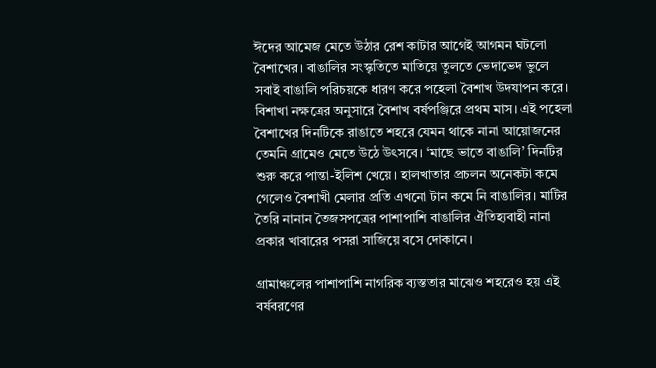ঈদের আমেজ মেতে উঠার রেশ কাটার আগেই আগমন ঘটলো বৈশাখের। বাঙালির সংস্কৃতিতে মাতিয়ে তুলতে ভেদাভেদ ভুলে সবাই বাঙালি পরিচয়কে ধারণ করে পহেলা বৈশাখ উদযাপন করে। বিশাখা নক্ষত্রের অনুসারে বৈশাখ বর্ষপঞ্জিরে প্রথম মাস। এই পহেলা বৈশাখের দিনটিকে রাঙাতে শহরে যেমন থাকে নানা আয়োজনের তেমনি গ্রামেও মেতে উঠে উৎসবে। ‘মাছে ভাতে বাঙালি’ দিনটির শুরু করে পান্তা-ইলিশ খেয়ে। হালখাতার প্রচলন অনেকটা কমে গেলেও বৈশাখী মেলার প্রতি এখনো টান কমে নি বাঙালির। মাটির তৈরি নানান তৈজসপত্রের পাশাপাশি বাঙালির ঐতিহ্যবাহী নানা প্রকার খাবারের পসরা সাজিয়ে বসে দোকানে।

গ্রামাঞ্চলের পাশাপাশি নাগরিক ব্যস্ততার মাঝেও শহরেও হয় এই বর্ষবরণের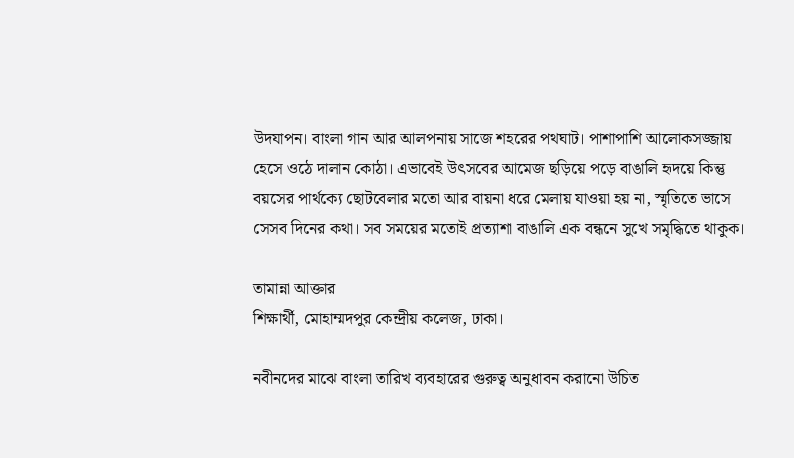উদযাপন। বাংলা গান আর আলপনায় সাজে শহরের পথঘাট। পাশাপাশি আলোকসজ্জায় হেসে ওঠে দালান কোঠা। এভাবেই উৎসবের আমেজ ছড়িয়ে পড়ে বাঙালি হৃদয়ে কিন্তু বয়সের পার্থক্যে ছোটবেলার মতো আর বায়না ধরে মেলায় যাওয়া হয় না, স্মৃতিতে ভাসে সেসব দিনের কথা। সব সময়ের মতোই প্রত্যাশা বাঙালি এক বন্ধনে সুখে সমৃদ্ধিতে থাকুক।

তামান্না আক্তার
শিক্ষার্থী, মোহাম্মদপুর কেন্দ্রীয় কলেজ, ঢাকা।

নবীনদের মাঝে বাংলা তারিখ ব্যবহারের গুরুত্ব অনুধাবন করানো উচিত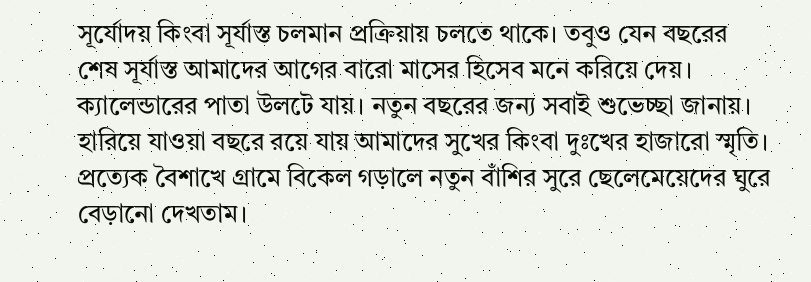সূর্যোদয় কিংবা সূর্যাস্ত চলমান প্রক্রিয়ায় চলতে থাকে। তবুও যেন বছরের শেষ সূর্যাস্ত আমাদের আগের বারো মাসের হিসেব মনে করিয়ে দেয়। ক্যালেন্ডারের পাতা উলটে যায়। নতুন বছরের জন্য সবাই শুভেচ্ছা জানায়। হারিয়ে যাওয়া বছরে রয়ে যায় আমাদের সুখের কিংবা দুঃখের হাজারো স্মৃতি। প্রত্যেক বৈশাখে গ্রামে বিকেল গড়ালে নতুন বাঁশির সুরে ছেলেমেয়েদের ঘুরে বেড়ানো দেখতাম।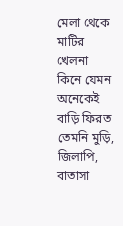মেলা থেকে মাটির খেলনা কিনে যেমন অনেকেই বাড়ি ফিরত তেমনি মুড়ি, জিলাপি, বাতাসা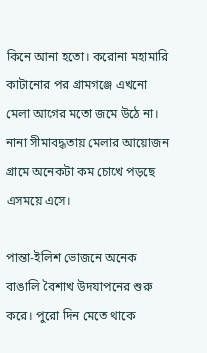কিনে আনা হতো। করোনা মহামারি কাটানোর পর গ্রামগঞ্জে এখনো মেলা আগের মতো জমে উঠে না। নানা সীমাবদ্ধতায় মেলার আয়োজন গ্রামে অনেকটা কম চোখে পড়ছে এসময়ে এসে।

পান্তা-ইলিশ ভোজনে অনেক বাঙালি বৈশাখ উদযাপনের শুরু করে। পুরো দিন মেতে থাকে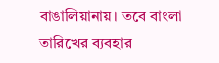বাঙালিয়ানায়। তবে বাংলা তারিখের ব্যবহার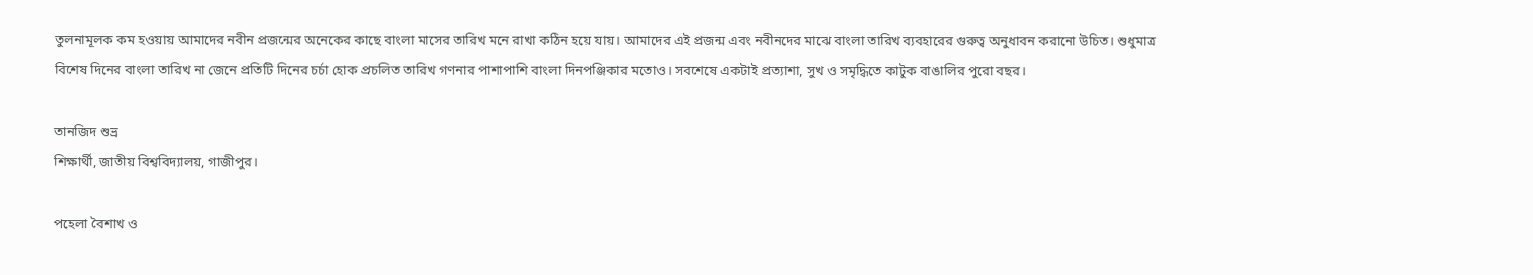তুলনামূলক কম হওয়ায় আমাদের নবীন প্রজন্মের অনেকের কাছে বাংলা মাসের তারিখ মনে রাখা কঠিন হয়ে যায়। আমাদের এই প্রজন্ম এবং নবীনদের মাঝে বাংলা তারিখ ব্যবহারের গুরুত্ব অনুধাবন করানো উচিত। শুধুমাত্র বিশেষ দিনের বাংলা তারিখ না জেনে প্রতিটি দিনের চর্চা হোক প্রচলিত তারিখ গণনার পাশাপাশি বাংলা দিনপঞ্জিকার মতোও। সবশেষে একটাই প্রত্যাশা, সুখ ও সমৃদ্ধিতে কাটুক বাঙালির পুরো বছর।

তানজিদ শুভ্র
শিক্ষার্থী, জাতীয় বিশ্ববিদ্যালয়, গাজীপুর।

পহেলা বৈশাখ ও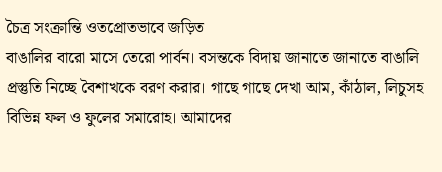চৈত্র সংক্রান্তি ওতপ্রোতভাবে জড়িত
বাঙালির বারো মাসে তেরো পার্বন। বসন্তকে বিদায় জানাতে জানাতে বাঙালি প্রস্তুতি নিচ্ছে বৈশাখকে বরণ করার। গাছে গাছে দেখা আম, কাঁঠাল, লিচুসহ বিভিন্ন ফল ও ফুলের সমারোহ। আমাদের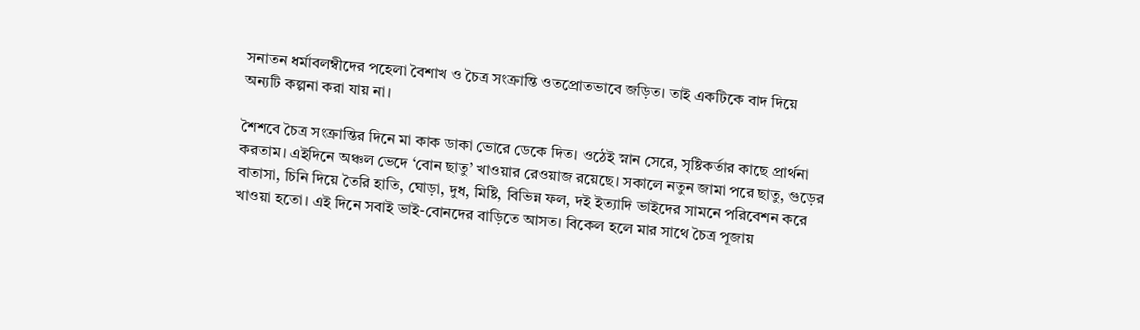সনাতন ধর্মাবলম্বীদের পহেলা বৈশাখ ও চৈত্র সংক্রান্তি ওতপ্রোতভাবে জড়িত। তাই একটিকে বাদ দিয়ে অন্যটি কল্পনা করা যায় না।

শৈশবে চৈত্র সংক্রান্তির দিনে মা কাক ডাকা ভোরে ডেকে দিত। ওঠেই স্নান সেরে, সৃষ্টিকর্তার কাছে প্রার্থনা করতাম। এইদিনে অঞ্চল ভেদে ‘বোন ছাতু’ খাওয়ার রেওয়াজ রয়েছে। সকালে নতুন জামা পরে ছাতু, গুড়ের বাতাসা, চিনি দিয়ে তৈরি হাতি, ঘোড়া, দুধ, মিষ্টি, বিভিন্ন ফল, দই ইত্যাদি ভাইদের সামনে পরিবেশন করে খাওয়া হতো। এই দিনে সবাই ভাই-বোনদের বাড়িতে আসত। বিকেল হলে মার সাথে চৈত্র পূজায়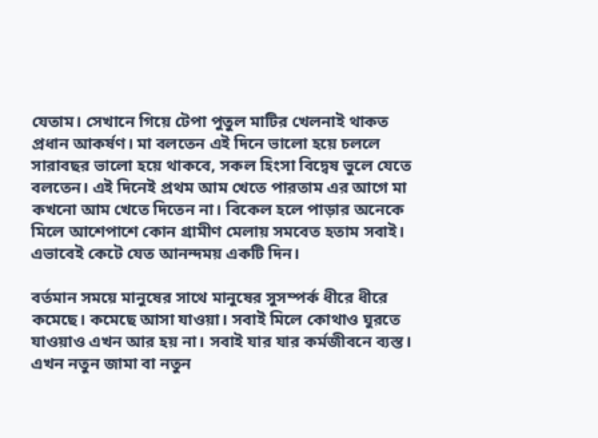যেতাম। সেখানে গিয়ে টেপা পুতুল মাটির খেলনাই থাকত প্রধান আকর্ষণ। মা বলতেন এই দিনে ভালো হয়ে চললে সারাবছর ভালো হয়ে থাকবে, সকল হিংসা বিদ্বেষ ভুলে যেতে বলতেন। এই দিনেই প্রথম আম খেতে পারতাম এর আগে মা কখনো আম খেতে দিতেন না। বিকেল হলে পাড়ার অনেকে মিলে আশেপাশে কোন গ্রামীণ মেলায় সমবেত হতাম সবাই। এভাবেই কেটে যেত আনন্দময় একটি দিন।

বর্তমান সময়ে মানুষের সাথে মানুষের সুসম্পর্ক ধীরে ধীরে কমেছে। কমেছে আসা যাওয়া। সবাই মিলে কোথাও ঘুরতে যাওয়াও এখন আর হয় না। সবাই যার যার কর্মজীবনে ব্যস্ত। এখন নতুন জামা বা নতুন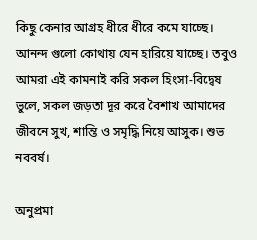কিছু কেনার আগ্রহ ধীরে ধীরে কমে যাচ্ছে। আনন্দ গুলো কোথায় যেন হারিয়ে যাচ্ছে। তবুও আমরা এই কামনাই করি সকল হিংসা-বিদ্বেষ ভুলে, সকল জড়তা দূর করে বৈশাখ আমাদের জীবনে সুখ, শান্তি ও সমৃদ্ধি নিয়ে আসুক। শুভ নববর্ষ।

অনুপ্রমা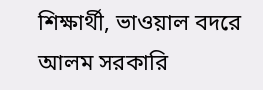শিক্ষার্থী, ভাওয়াল বদরে আলম সরকারি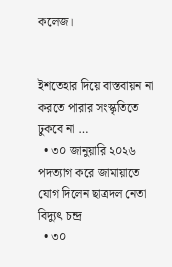কলেজ।


ইশতেহার দিয়ে বাস্তবায়ন না করতে পারার সংস্কৃতিতে ঢুকবে না …
  • ৩০ জানুয়ারি ২০২৬
পদত্যাগ করে জামায়াতে যোগ দিলেন ছাত্রদল নেতা বিদ্যুৎ চন্দ্র
  • ৩০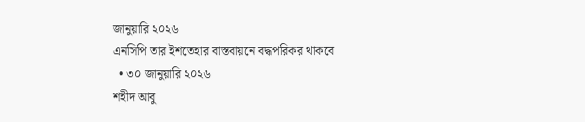জানুয়ারি ২০২৬
এনসিপি তার ইশতেহার বাস্তবায়নে বদ্ধপরিকর থাকবে
  • ৩০ জানুয়ারি ২০২৬
শহীদ আবু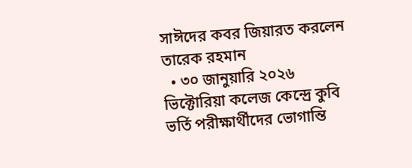সাঈদের কবর জিয়ারত করলেন তারেক রহমান
  • ৩০ জানুয়ারি ২০২৬
ভিক্টোরিয়া কলেজ কেন্দ্রে কুবি ভর্তি পরীক্ষার্থীদের ভোগান্তি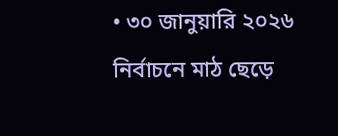• ৩০ জানুয়ারি ২০২৬
নির্বাচনে মাঠ ছেড়ে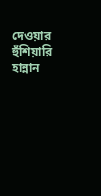দেওয়ার হুঁশিয়ারি হান্নান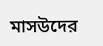মাসউদের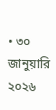• ৩০ জানুয়ারি ২০২৬